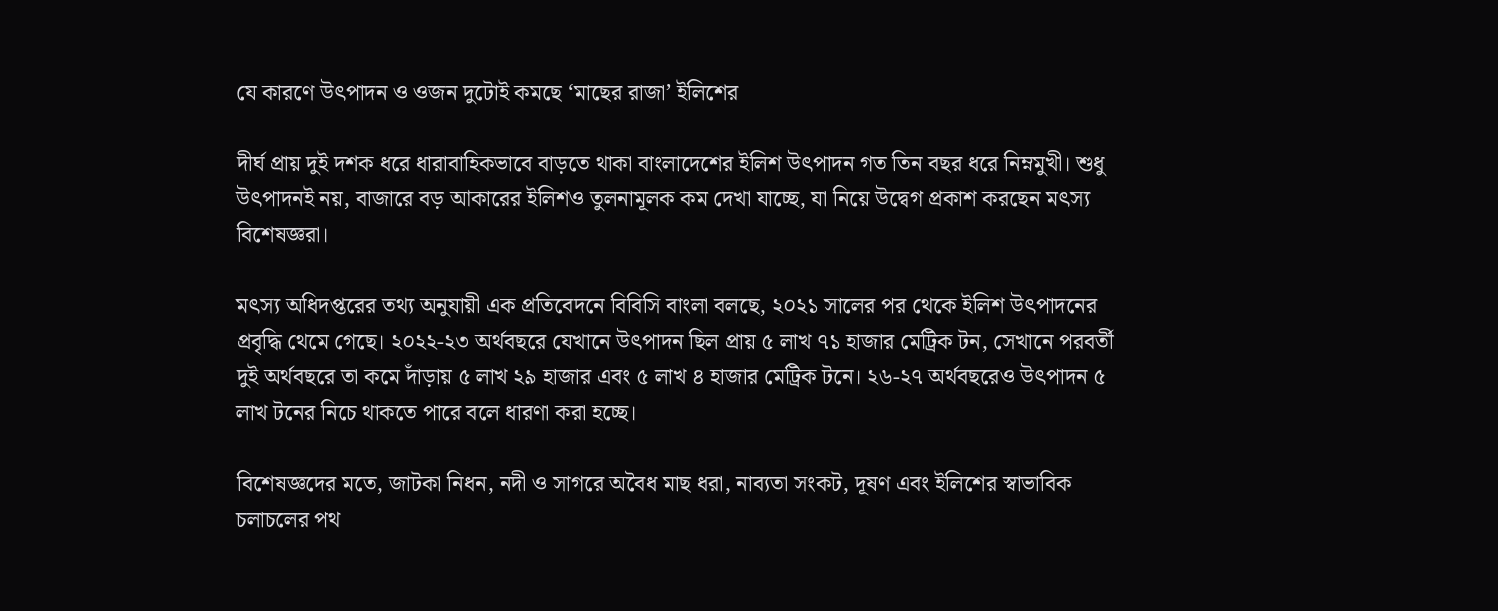যে কারণে উৎপাদন ও ওজন দুটোই কমছে ‘মাছের রাজা’ ইলিশের

দীর্ঘ প্রায় দুই দশক ধরে ধারাবাহিকভাবে বাড়তে থাকা বাংলাদেশের ইলিশ উৎপাদন গত তিন বছর ধরে নিম্নমুখী। শুধু উৎপাদনই নয়, বাজারে বড় আকারের ইলিশও তুলনামূলক কম দেখা যাচ্ছে, যা নিয়ে উদ্বেগ প্রকাশ করছেন মৎস্য বিশেষজ্ঞরা।

মৎস্য অধিদপ্তরের তথ্য অনুযায়ী এক প্রতিবেদনে বিবিসি বাংলা বলছে, ২০২১ সালের পর থেকে ইলিশ উৎপাদনের প্রবৃদ্ধি থেমে গেছে। ২০২২-২৩ অর্থবছরে যেখানে উৎপাদন ছিল প্রায় ৫ লাখ ৭১ হাজার মেট্রিক টন, সেখানে পরবর্তী দুই অর্থবছরে তা কমে দাঁড়ায় ৫ লাখ ২৯ হাজার এবং ৫ লাখ ৪ হাজার মেট্রিক টনে। ২৬-২৭ অর্থবছরেও উৎপাদন ৫ লাখ টনের নিচে থাকতে পারে বলে ধারণা করা হচ্ছে।

বিশেষজ্ঞদের মতে, জাটকা নিধন, নদী ও সাগরে অবৈধ মাছ ধরা, নাব্যতা সংকট, দূষণ এবং ইলিশের স্বাভাবিক চলাচলের পথ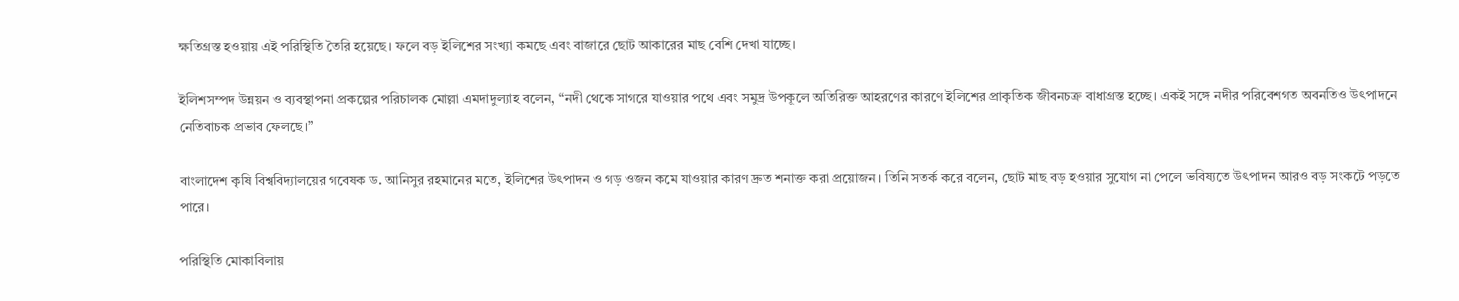ক্ষতিগ্রস্ত হওয়ায় এই পরিস্থিতি তৈরি হয়েছে। ফলে বড় ইলিশের সংখ্যা কমছে এবং বাজারে ছোট আকারের মাছ বেশি দেখা যাচ্ছে।

ইলিশসম্পদ উন্নয়ন ও ব্যবস্থাপনা প্রকল্পের পরিচালক মোল্লা এমদাদুল্যাহ বলেন, “নদী থেকে সাগরে যাওয়ার পথে এবং সমুদ্র উপকূলে অতিরিক্ত আহরণের কারণে ইলিশের প্রাকৃতিক জীবনচক্র বাধাগ্রস্ত হচ্ছে। একই সঙ্গে নদীর পরিবেশগত অবনতিও উৎপাদনে নেতিবাচক প্রভাব ফেলছে।”

বাংলাদেশ কৃষি বিশ্ববিদ্যালয়ের গবেষক ড. আনিসুর রহমানের মতে, ইলিশের উৎপাদন ও গড় ওজন কমে যাওয়ার কারণ দ্রুত শনাক্ত করা প্রয়োজন। তিনি সতর্ক করে বলেন, ছোট মাছ বড় হওয়ার সুযোগ না পেলে ভবিষ্যতে উৎপাদন আরও বড় সংকটে পড়তে পারে।

পরিস্থিতি মোকাবিলায়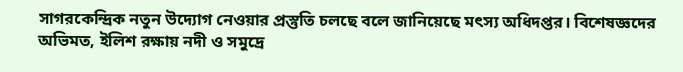সাগরকেন্দ্রিক নতুন উদ্যোগ নেওয়ার প্রস্তুতি চলছে বলে জানিয়েছে মৎস্য অধিদপ্তর। বিশেষজ্ঞদের অভিমত, ইলিশ রক্ষায় নদী ও সমুদ্রে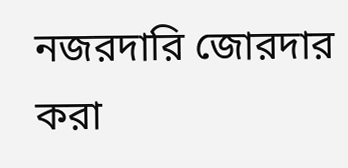নজরদারি জোরদার করা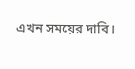এখন সময়ের দাবি।